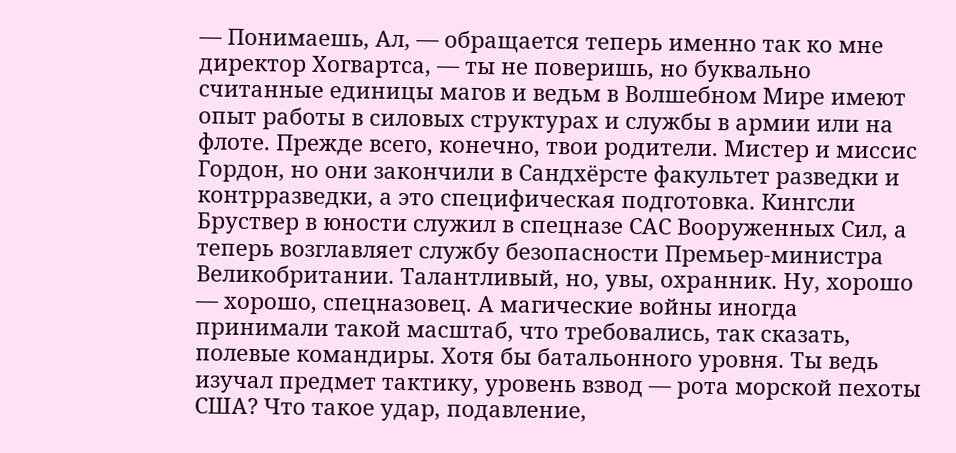— Понимаешь, Ал, — обращается теперь именно так ко мне директор Хогвартса, — ты не поверишь, но буквально считанные единицы магов и ведьм в Волшебном Мире имеют опыт работы в силовых структурах и службы в армии или на флоте. Прежде всего, конечно, твои родители. Мистер и миссис Гордон, но они закончили в Сандхёрсте факультет разведки и контрразведки, а это специфическая подготовка. Кингсли Бруствер в юности служил в спецназе САС Вооруженных Сил, а теперь возглавляет службу безопасности Премьер-министра Великобритании. Талантливый, но, увы, охранник. Ну, хорошо — хорошо, спецназовец. А магические войны иногда принимали такой масштаб, что требовались, так сказать, полевые командиры. Хотя бы батальонного уровня. Ты ведь изучал предмет тактику, уровень взвод — рота морской пехоты США? Что такое удар, подавление,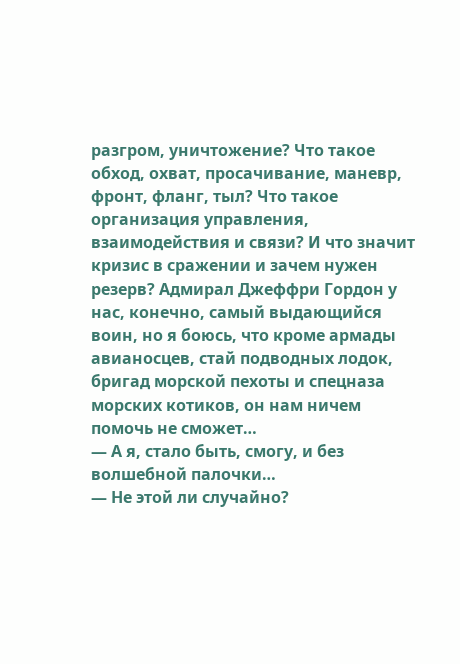разгром, уничтожение? Что такое обход, охват, просачивание, маневр, фронт, фланг, тыл? Что такое организация управления, взаимодействия и связи? И что значит кризис в сражении и зачем нужен резерв? Адмирал Джеффри Гордон у нас, конечно, самый выдающийся воин, но я боюсь, что кроме армады авианосцев, стай подводных лодок, бригад морской пехоты и спецназа морских котиков, он нам ничем помочь не сможет…
— А я, стало быть, смогу, и без волшебной палочки…
— Не этой ли случайно?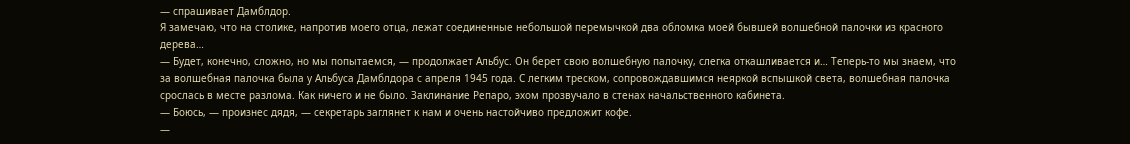— спрашивает Дамблдор.
Я замечаю, что на столике, напротив моего отца, лежат соединенные небольшой перемычкой два обломка моей бывшей волшебной палочки из красного дерева…
— Будет, конечно, сложно, но мы попытаемся, — продолжает Альбус. Он берет свою волшебную палочку, слегка откашливается и… Теперь-то мы знаем, что за волшебная палочка была у Альбуса Дамблдора с апреля 1945 года. С легким треском, сопровождавшимся неяркой вспышкой света, волшебная палочка срослась в месте разлома. Как ничего и не было. Заклинание Репаро, эхом прозвучало в стенах начальственного кабинета.
— Боюсь, — произнес дядя, — секретарь заглянет к нам и очень настойчиво предложит кофе.
—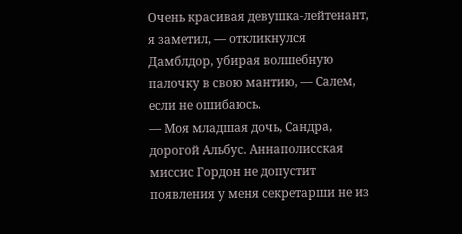Очень красивая девушка-лейтенант, я заметил, — откликнулся Дамблдор, убирая волшебную палочку в свою мантию, — Салем, если не ошибаюсь.
— Моя младшая дочь, Сандра, дорогой Альбус. Аннаполисская миссис Гордон не допустит появления у меня секретарши не из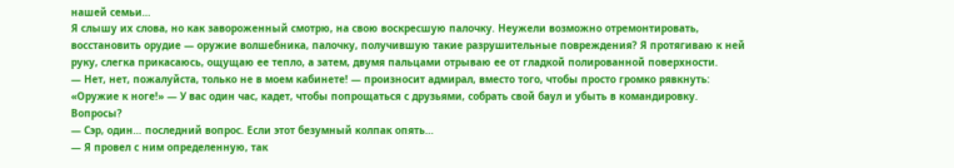нашей семьи…
Я слышу их слова, но как завороженный смотрю, на свою воскресшую палочку. Неужели возможно отремонтировать, восстановить орудие — оружие волшебника, палочку, получившую такие разрушительные повреждения? Я протягиваю к ней руку, слегка прикасаюсь, ощущаю ее тепло, а затем, двумя пальцами отрываю ее от гладкой полированной поверхности.
— Нет, нет, пожалуйста, только не в моем кабинете! — произносит адмирал, вместо того, чтобы просто громко рявкнуть: «Оружие к ноге!» — У вас один час, кадет, чтобы попрощаться с друзьями, собрать свой баул и убыть в командировку. Вопросы?
— Сэр, один… последний вопрос. Если этот безумный колпак опять…
— Я провел с ним определенную, так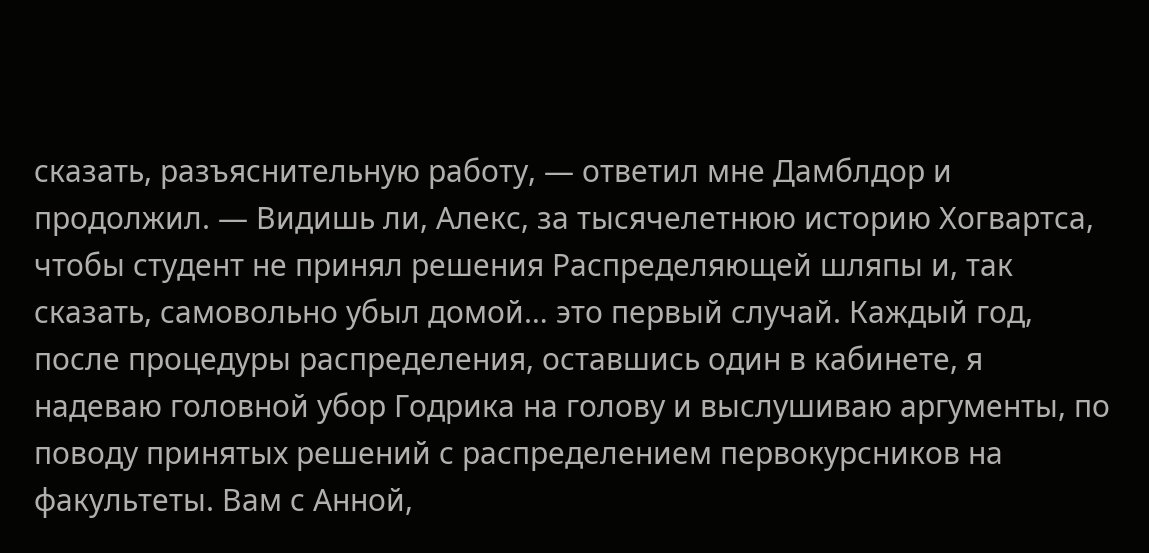сказать, разъяснительную работу, — ответил мне Дамблдор и продолжил. — Видишь ли, Алекс, за тысячелетнюю историю Хогвартса, чтобы студент не принял решения Распределяющей шляпы и, так сказать, самовольно убыл домой… это первый случай. Каждый год, после процедуры распределения, оставшись один в кабинете, я надеваю головной убор Годрика на голову и выслушиваю аргументы, по поводу принятых решений с распределением первокурсников на факультеты. Вам с Анной,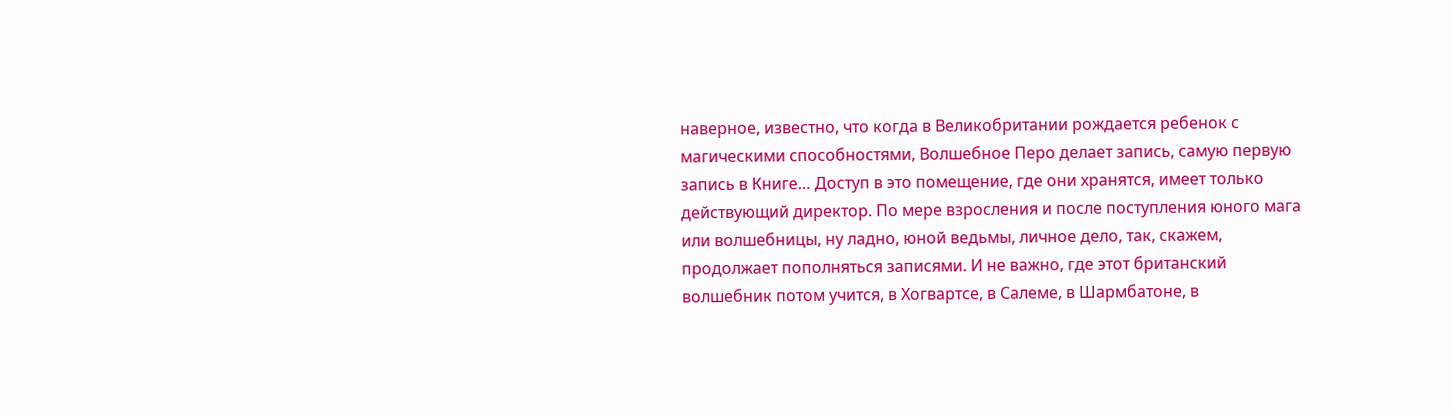наверное, известно, что когда в Великобритании рождается ребенок с магическими способностями, Волшебное Перо делает запись, самую первую запись в Книге… Доступ в это помещение, где они хранятся, имеет только действующий директор. По мере взросления и после поступления юного мага или волшебницы, ну ладно, юной ведьмы, личное дело, так, скажем, продолжает пополняться записями. И не важно, где этот британский волшебник потом учится, в Хогвартсе, в Салеме, в Шармбатоне, в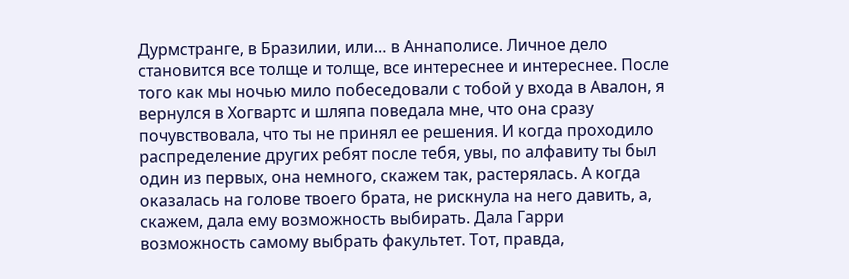Дурмстранге, в Бразилии, или… в Аннаполисе. Личное дело становится все толще и толще, все интереснее и интереснее. После того как мы ночью мило побеседовали с тобой у входа в Авалон, я вернулся в Хогвартс и шляпа поведала мне, что она сразу почувствовала, что ты не принял ее решения. И когда проходило распределение других ребят после тебя, увы, по алфавиту ты был один из первых, она немного, скажем так, растерялась. А когда оказалась на голове твоего брата, не рискнула на него давить, а, скажем, дала ему возможность выбирать. Дала Гарри возможность самому выбрать факультет. Тот, правда,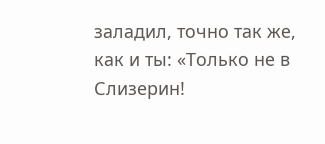заладил, точно так же, как и ты: «Только не в Слизерин!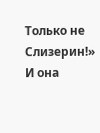Только не Слизерин!» И она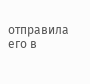отправила его в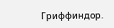Гриффиндор.